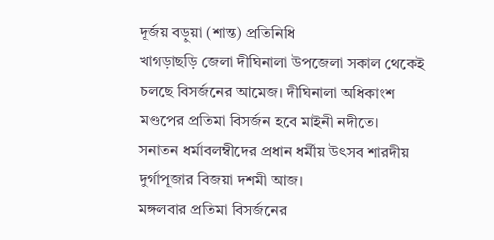দূর্জয় বড়ুয়া (শান্ত) প্রতিনিধি
খাগড়াছড়ি জেলা দীঘিনালা উপজেলা সকাল থেকেই চলছে বিসর্জনের আমেজ। দীঘিনালা অধিকাংশ মণ্ডপের প্রতিমা বিসর্জন হবে মাইনী নদীতে।
সনাতন ধর্মাবলম্বীদের প্রধান ধর্মীয় উৎসব শারদীয় দুর্গাপূজার বিজয়া দশমী আজ।
মঙ্গলবার প্রতিমা বিসর্জনের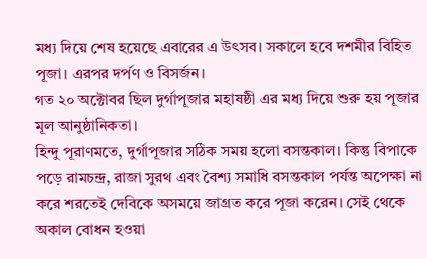মধ্য দিয়ে শেষ হয়েছে এবারের এ উৎসব। সকালে হবে দশমীর বিহিত পূজা। এরপর দর্পণ ও বিসর্জন।
গত ২০ অক্টোবর ছিল দুর্গাপূজার মহাষষ্ঠী এর মধ্য দিয়ে শুরু হয় পূজার মূল আনুষ্ঠানিকতা।
হিন্দু পূরাণমতে, দুর্গাপূজার সঠিক সময় হলো বসন্তকাল। কিন্তু বিপাকে পড়ে রামচন্দ্র, রাজা সুরথ এবং বৈশ্য সমাধি বসন্তকাল পর্যন্ত অপেক্ষা না করে শরতেই দেবিকে অসময়ে জাগ্রত করে পূজা করেন। সেই থেকে অকাল বোধন হওয়া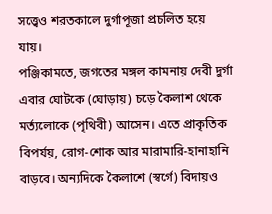সত্ত্বেও শরতকালে দুর্গাপূজা প্রচলিত হয়ে যায়।
পঞ্জিকামতে, জগতের মঙ্গল কামনায় দেবী দুর্গা এবার ঘোটকে (ঘোড়ায়) চড়ে কৈলাশ থেকে মর্ত্যলোকে (পৃথিবী) আসেন। এতে প্রাকৃতিক বিপর্যয়, রোগ-শোক আর মারামারি-হানাহানি বাড়বে। অন্যদিকে কৈলাশে (স্বর্গে) বিদায়ও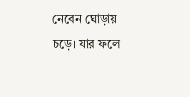নেবেন ঘোড়ায় চড়ে। যার ফলে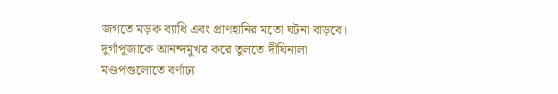জগতে মড়ক ব্যাধি এবং প্রাণহানির মতো ঘটনা বাড়বে।
দুর্গাপূজাকে আনন্দমুখর করে তুলতে দীঘিনালা মণ্ডপগুলোতে বর্ণাঢ্য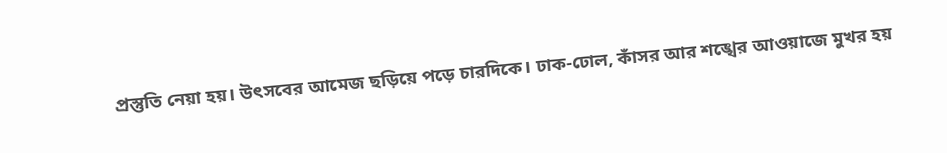প্রস্তুতি নেয়া হয়। উৎসবের আমেজ ছড়িয়ে পড়ে চারদিকে। ঢাক-ঢোল, কাঁসর আর শঙ্খের আওয়াজে মুখর হয়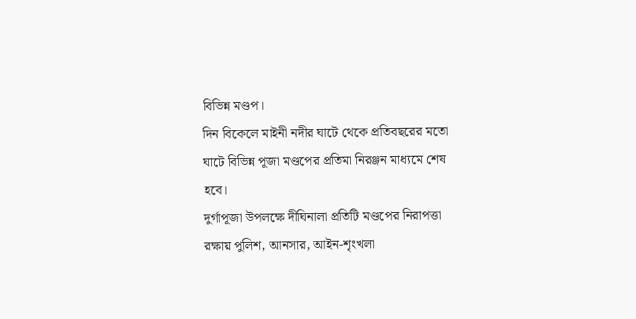বিভিন্ন মণ্ডপ।
দিন বিকেলে মাইনী নদীর ঘাটে থেকে প্রতিবছরের মতো ঘাটে বিভিন্ন পূজা মণ্ডপের প্রতিমা নিরঞ্জন মাধ্যমে শেষ হবে।
দুর্গাপূজা উপলক্ষে দীঘিনালা প্রতিটি মণ্ডপের নিরাপত্তা রক্ষায় পুলিশ, আনসার, আইন-শৃংখলা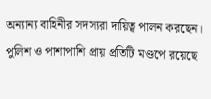অন্যান্য বাহিনীর সদস্যরা দায়িত্ব পালন করছেন। পুলিশ ও পাশাপাশি প্রায় প্রতিটি মণ্ডপে রয়েছে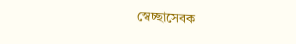স্বেচ্ছাসেবক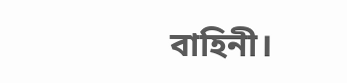বাহিনী।